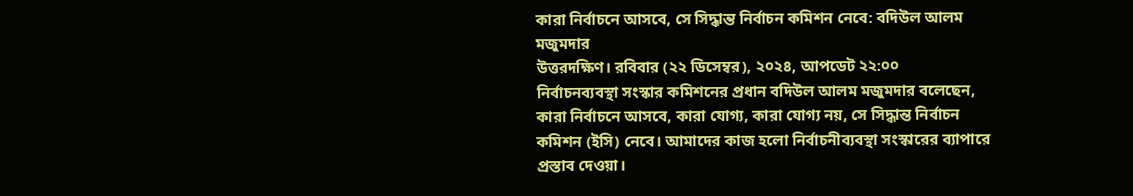কারা নির্বাচনে আসবে, সে সিদ্ধান্ত নির্বাচন কমিশন নেবে: বদিউল আলম মজুমদার
উত্তরদক্ষিণ। রবিবার (২২ ডিসেম্বর), ২০২৪, আপডেট ২২:০০
নির্বাচনব্যবস্থা সংস্কার কমিশনের প্রধান বদিউল আলম মজুমদার বলেছেন, কারা নির্বাচনে আসবে, কারা যোগ্য, কারা যোগ্য নয়, সে সিদ্ধান্ত নির্বাচন কমিশন (ইসি) নেবে। আমাদের কাজ হলো নির্বাচনীব্যবস্থা সংস্কারের ব্যাপারে প্রস্তাব দেওয়া।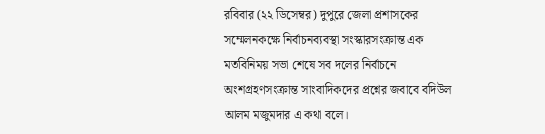রবিবার (২২ ডিসেম্বর) দুপুরে জেলা প্রশাসকের সম্মেলনকক্ষে নির্বাচনব্যবস্থা সংস্কারসংক্রান্ত এক মতবিনিময় সভা শেষে সব দলের নির্বাচনে অংশগ্রহণসংক্রান্ত সাংবাদিকদের প্রশ্নের জবাবে বদিউল আলম মজুমদার এ কথা বলে।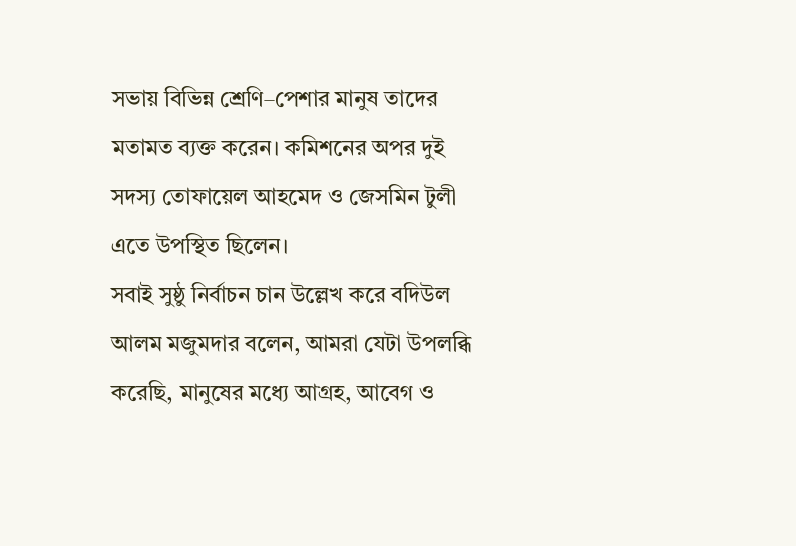সভায় বিভিন্ন শ্রেণি–পেশার মানুষ তাদের মতামত ব্যক্ত করেন। কমিশনের অপর দুই সদস্য তোফায়েল আহমেদ ও জেসমিন টুলী এতে উপস্থিত ছিলেন।
সবাই সুষ্ঠু নির্বাচন চান উল্লেখ করে বদিউল আলম মজুমদার বলেন, আমরা যেটা উপলব্ধি করেছি, মানুষের মধ্যে আগ্রহ, আবেগ ও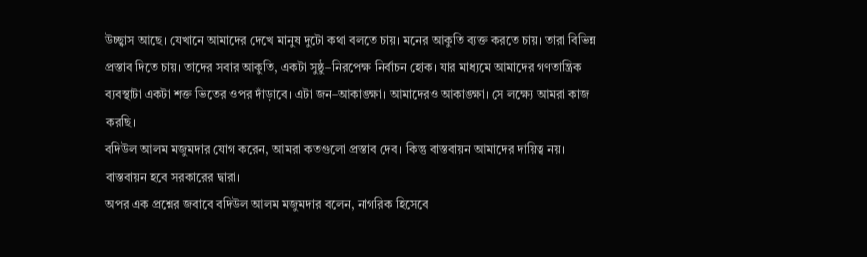উচ্ছ্বাস আছে। যেখানে আমাদের দেখে মানুষ দুটো কথা বলতে চায়। মনের আকুতি ব্যক্ত করতে চায়। তারা বিভিন্ন প্রস্তাব দিতে চায়। তাদের সবার আকুতি, একটা সুষ্ঠু–নিরপেক্ষ নির্বাচন হোক। যার মাধ্যমে আমাদের গণতান্ত্রিক ব্যবস্থাটা একটা শক্ত ভিতের ওপর দাঁড়াবে। এটা জন–আকাঙ্ক্ষা। আমাদেরও আকাঙ্ক্ষা। সে লক্ষ্যে আমরা কাজ করছি।
বদিউল আলম মজুমদার যোগ করেন, আমরা কতগুলো প্রস্তাব দেব। কিন্তু বাস্তবায়ন আমাদের দায়িত্ব নয়। বাস্তবায়ন হবে সরকারের দ্বারা।
অপর এক প্রশ্নের জবাবে বদিউল আলম মজুমদার বলেন, নাগরিক হিসেবে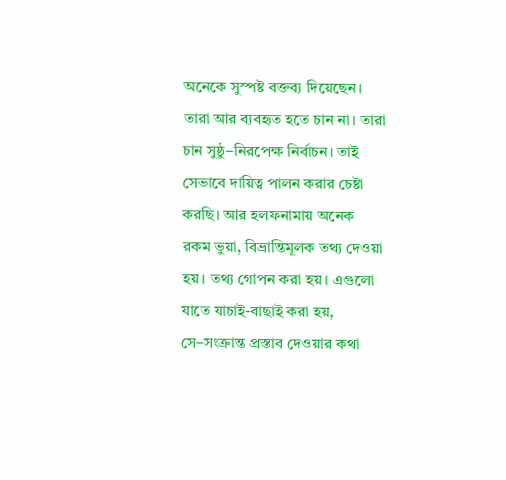অনেকে সুস্পষ্ট বক্তব্য দিয়েছেন। তারা আর ব্যবহৃত হতে চান না। তারা চান সুষ্ঠু–নিরপেক্ষ নির্বাচন। তাই সেভাবে দায়িত্ব পালন করার চেষ্টা করছি। আর হলফনামায় অনেক রকম ভুয়া, বিভ্রান্তিমূলক তথ্য দেওয়া হয়। তথ্য গোপন করা হয়। এগুলো যাতে যাচাই-বাছাই করা হয়, সে–সংক্রান্ত প্রস্তাব দেওয়ার কথা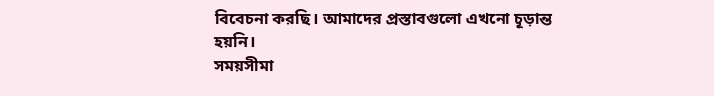বিবেচনা করছি। আমাদের প্রস্তাবগুলো এখনো চূড়ান্ত হয়নি।
সময়সীমা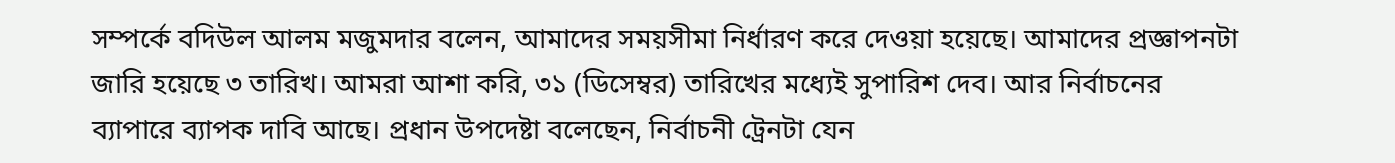সম্পর্কে বদিউল আলম মজুমদার বলেন, আমাদের সময়সীমা নির্ধারণ করে দেওয়া হয়েছে। আমাদের প্রজ্ঞাপনটা জারি হয়েছে ৩ তারিখ। আমরা আশা করি, ৩১ (ডিসেম্বর) তারিখের মধ্যেই সুপারিশ দেব। আর নির্বাচনের ব্যাপারে ব্যাপক দাবি আছে। প্রধান উপদেষ্টা বলেছেন, নির্বাচনী ট্রেনটা যেন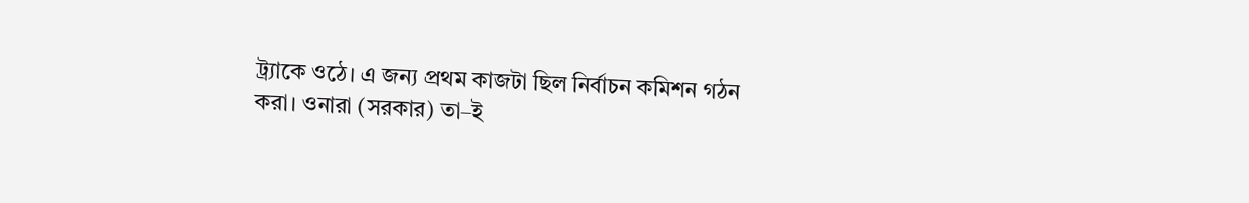ট্র্যাকে ওঠে। এ জন্য প্রথম কাজটা ছিল নির্বাচন কমিশন গঠন করা। ওনারা (সরকার) তা–ই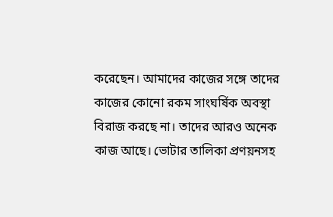করেছেন। আমাদের কাজের সঙ্গে তাদের কাজের কোনো রকম সাংঘর্ষিক অবস্থা বিরাজ করছে না। তাদের আরও অনেক কাজ আছে। ভোটার তালিকা প্রণয়নসহ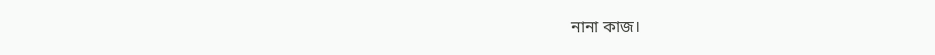নানা কাজ।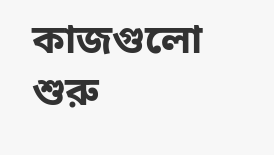কাজগুলো শুরু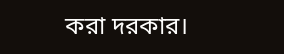করা দরকার।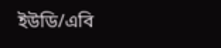ইউডি/এবি